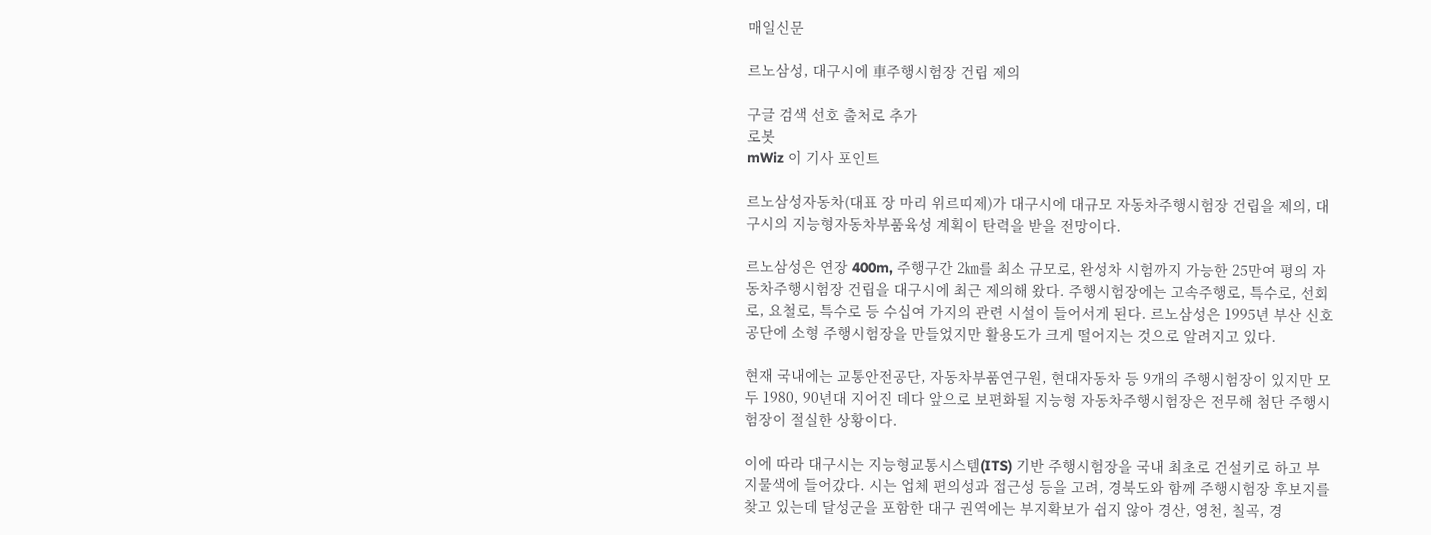매일신문

르노삼성, 대구시에 車주행시험장 건립 제의

구글 검색 선호 출처로 추가
로봇
mWiz 이 기사 포인트

르노삼성자동차(대표 장 마리 위르띠제)가 대구시에 대규모 자동차주행시험장 건립을 제의, 대구시의 지능형자동차부품육성 계획이 탄력을 받을 전망이다.

르노삼성은 연장 400m, 주행구간 2㎞를 최소 규모로, 완성차 시험까지 가능한 25만여 평의 자동차주행시험장 건립을 대구시에 최근 제의해 왔다. 주행시험장에는 고속주행로, 특수로, 선회로, 요철로, 특수로 등 수십여 가지의 관련 시설이 들어서게 된다. 르노삼성은 1995년 부산 신호공단에 소형 주행시험장을 만들었지만 활용도가 크게 떨어지는 것으로 알려지고 있다.

현재 국내에는 교통안전공단, 자동차부품연구원, 현대자동차 등 9개의 주행시험장이 있지만 모두 1980, 90년대 지어진 데다 앞으로 보편화될 지능형 자동차주행시험장은 전무해 첨단 주행시험장이 절실한 상황이다.

이에 따라 대구시는 지능형교통시스템(ITS) 기반 주행시험장을 국내 최초로 건설키로 하고 부지물색에 들어갔다. 시는 업체 편의성과 접근성 등을 고려, 경북도와 함께 주행시험장 후보지를 찾고 있는데 달성군을 포함한 대구 권역에는 부지확보가 쉽지 않아 경산, 영천, 칠곡, 경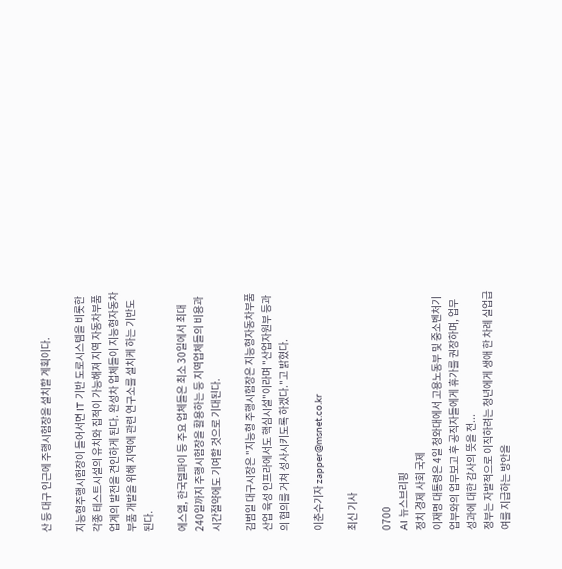산 등 대구 인근에 주행시험장을 설치할 계획이다.

지능형주행시험장이 들어서면 IT 기반 도로시스템을 비롯한 각종 테스트시설의 유치와 집적이 가능해져 지역 자동차부품업계의 발전을 견인하게 된다. 완성차 업체들이 지능형자동차부품 개발을 위해 지역에 관련 연구소를 설치케 하는 기반도 된다.

에스엘, 한국델파이 등 주요 업체들은 최소 30일에서 최대 240일까지 주행시험장을 활용하는 등 지역업체들의 비용과 시간절약에도 기여할 것으로 기대된다.

김범일 대구시장은 "지능형 주행시험장은 지능형자동차부품산업 육성 인프라에서도 핵심시설"이라며 "산업자원부 등과의 협의를 거쳐 성사시키도록 하겠다."고 밝혔다.

이춘수기자 zapper@msnet.co.kr

최신 기사

0700
AI 뉴스브리핑
정치 경제 사회 국제
이재명 대통령은 4일 청와대에서 고용노동부 및 중소벤처기업부와의 업무보고 후 공직자들에게 휴가를 권장하며, 업무 성과에 대한 감사의 뜻을 전...
정부는 자발적으로 이직하려는 청년에게 생애 한 차례 실업급여를 지급하는 방안을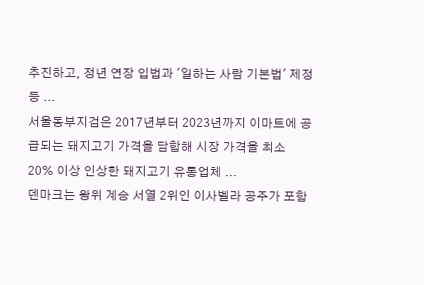추진하고, 정년 연장 입법과 '일하는 사람 기본법' 제정 등 ...
서울동부지검은 2017년부터 2023년까지 이마트에 공급되는 돼지고기 가격을 담합해 시장 가격을 최소 20% 이상 인상한 돼지고기 유통업체 ...
덴마크는 왕위 계승 서열 2위인 이사벨라 공주가 포함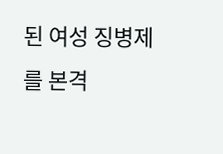된 여성 징병제를 본격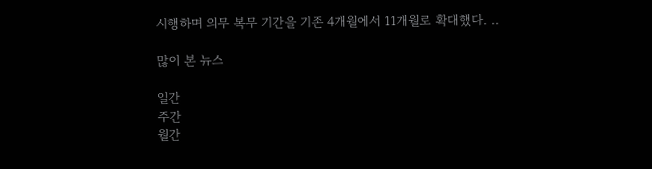시행하며 의무 복무 기간을 기존 4개월에서 11개월로 확대했다. ..

많이 본 뉴스

일간
주간
월간